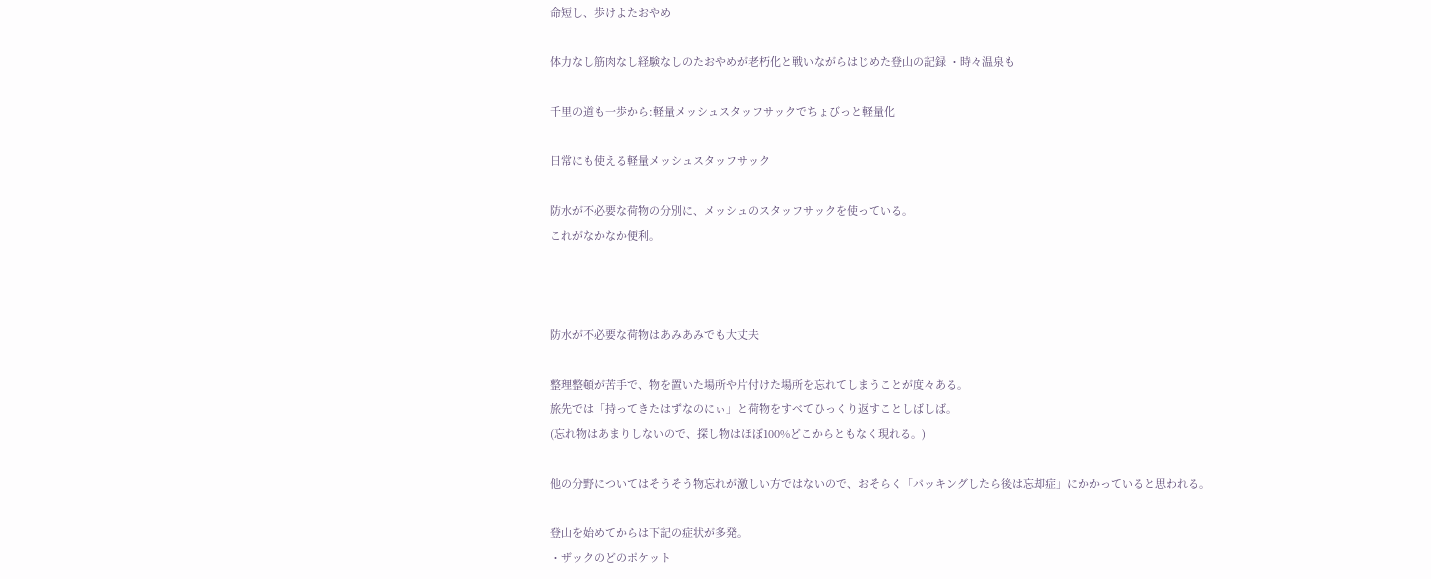命短し、歩けよたおやめ

体力なし筋肉なし経験なしのたおやめが老朽化と戦いながらはじめた登山の記録 ・時々温泉も

千里の道も一歩から:軽量メッシュスタッフサックでちょびっと軽量化

日常にも使える軽量メッシュスタッフサック

防水が不必要な荷物の分別に、メッシュのスタッフサックを使っている。
これがなかなか便利。



防水が不必要な荷物はあみあみでも大丈夫

整理整頓が苦手で、物を置いた場所や片付けた場所を忘れてしまうことが度々ある。
旅先では「持ってきたはずなのにぃ」と荷物をすべてひっくり返すことしばしば。
(忘れ物はあまりしないので、探し物はほぼ100%どこからともなく現れる。)

他の分野についてはそうそう物忘れが激しい方ではないので、おそらく「パッキングしたら後は忘却症」にかかっていると思われる。

登山を始めてからは下記の症状が多発。
・ザックのどのポケット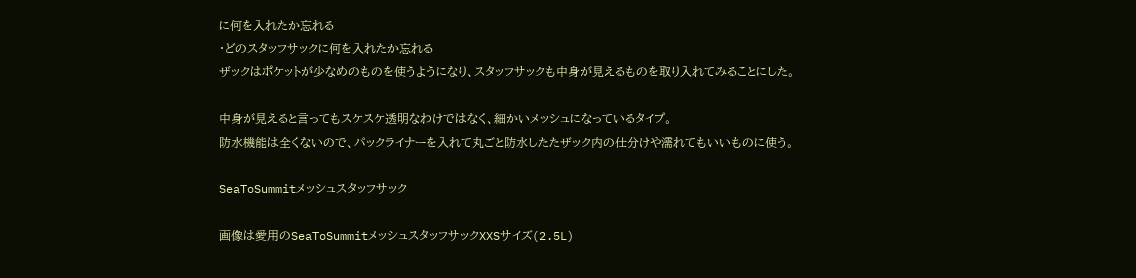に何を入れたか忘れる
・どのスタッフサックに何を入れたか忘れる
ザックはポケットが少なめのものを使うようになり、スタッフサックも中身が見えるものを取り入れてみることにした。

中身が見えると言ってもスケスケ透明なわけではなく、細かいメッシュになっているタイプ。
防水機能は全くないので、パックライナーを入れて丸ごと防水したたザック内の仕分けや濡れてもいいものに使う。

SeaToSummitメッシュスタッフサック

画像は愛用のSeaToSummitメッシュスタッフサックXXSサイズ(2.5L)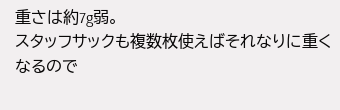重さは約7g弱。
スタッフサックも複数枚使えばそれなりに重くなるので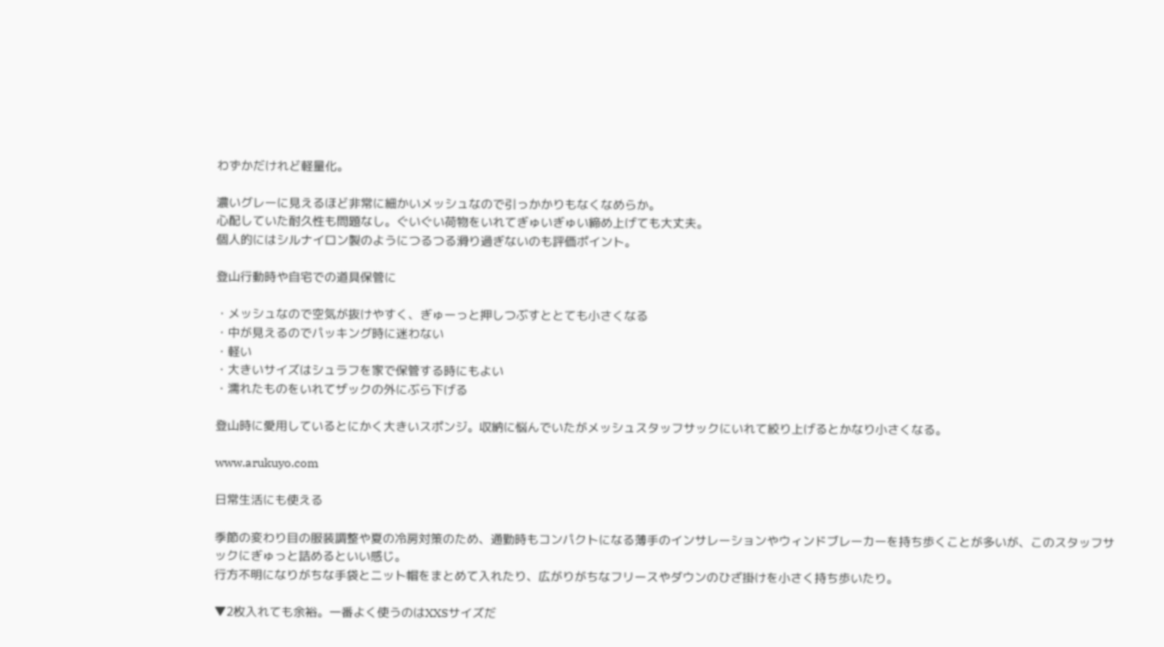わずかだけれど軽量化。

濃いグレーに見えるほど非常に細かいメッシュなので引っかかりもなくなめらか。
心配していた耐久性も問題なし。ぐいぐい荷物をいれてぎゅいぎゅい締め上げても大丈夫。
個人的にはシルナイロン製のようにつるつる滑り過ぎないのも評価ポイント。

登山行動時や自宅での道具保管に

・メッシュなので空気が抜けやすく、ぎゅーっと押しつぶすととても小さくなる
・中が見えるのでパッキング時に迷わない
・軽い
・大きいサイズはシュラフを家で保管する時にもよい
・濡れたものをいれてザックの外にぶら下げる

登山時に愛用しているとにかく大きいスポンジ。収納に悩んでいたがメッシュスタッフサックにいれて絞り上げるとかなり小さくなる。

www.arukuyo.com

日常生活にも使える

季節の変わり目の服装調整や夏の冷房対策のため、通勤時もコンパクトになる薄手のインサレーションやウィンドブレーカーを持ち歩くことが多いが、このスタッフサックにぎゅっと詰めるといい感じ。
行方不明になりがちな手袋とニット帽をまとめて入れたり、広がりがちなフリースやダウンのひざ掛けを小さく持ち歩いたり。

▼2枚入れても余裕。一番よく使うのはXXSサイズだ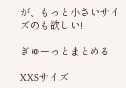が、もっと小さいサイズのも欲しい!

ぎゅーっとまとめる

XXSサイズ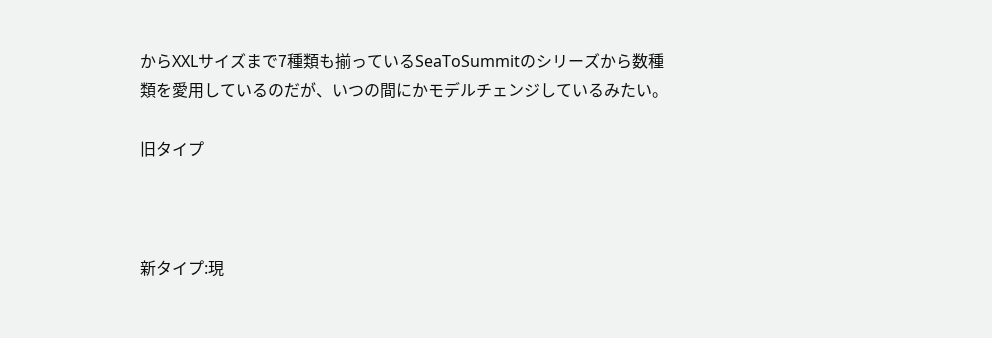からXXLサイズまで7種類も揃っているSeaToSummitのシリーズから数種類を愛用しているのだが、いつの間にかモデルチェンジしているみたい。

旧タイプ



新タイプ:現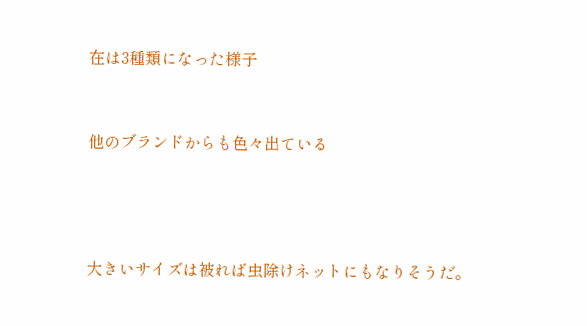在は3種類になった様子



他のブランドからも色々出ている





大きいサイズは被れば虫除けネットにもなりそうだ。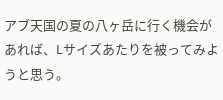アブ天国の夏の八ヶ岳に行く機会があれば、Lサイズあたりを被ってみようと思う。